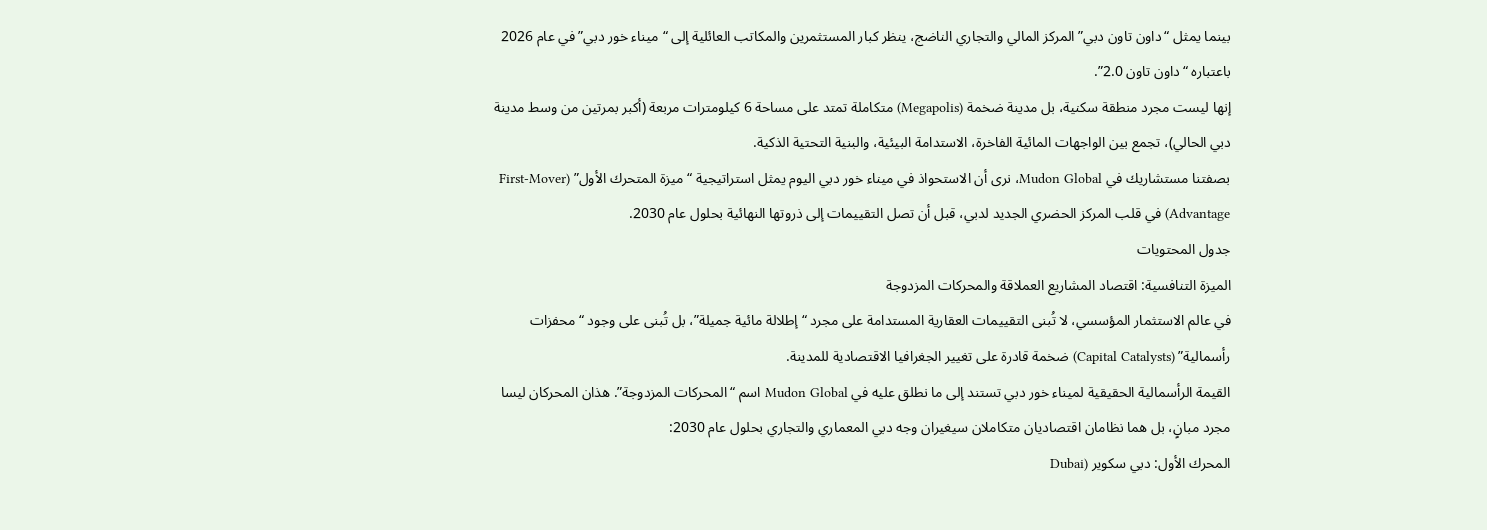بينما يمثل “داون تاون دبي” المركز المالي والتجاري الناضج، ينظر كبار المستثمرين والمكاتب العائلية إلى “ميناء خور دبي” في عام 2026 باعتباره “داون تاون 2.0”.
إنها ليست مجرد منطقة سكنية، بل مدينة ضخمة (Megapolis) متكاملة تمتد على مساحة 6 كيلومترات مربعة (أكبر بمرتين من وسط مدينة دبي الحالي)، تجمع بين الواجهات المائية الفاخرة، الاستدامة البيئية، والبنية التحتية الذكية.
بصفتنا مستشاريك في Mudon Global، نرى أن الاستحواذ في ميناء خور دبي اليوم يمثل استراتيجية “ميزة المتحرك الأول” (First-Mover Advantage) في قلب المركز الحضري الجديد لدبي، قبل أن تصل التقييمات إلى ذروتها النهائية بحلول عام 2030.
جدول المحتويات
الميزة التنافسية: اقتصاد المشاريع العملاقة والمحركات المزدوجة
في عالم الاستثمار المؤسسي، لا تُبنى التقييمات العقارية المستدامة على مجرد “إطلالة مائية جميلة”، بل تُبنى على وجود “محفزات رأسمالية” (Capital Catalysts) ضخمة قادرة على تغيير الجغرافيا الاقتصادية للمدينة.
القيمة الرأسمالية الحقيقية لميناء خور دبي تستند إلى ما نطلق عليه في Mudon Global اسم “المحركات المزدوجة”. هذان المحركان ليسا مجرد مبانٍ، بل هما نظامان اقتصاديان متكاملان سيغيران وجه دبي المعماري والتجاري بحلول عام 2030:
المحرك الأول: دبي سكوير (Dubai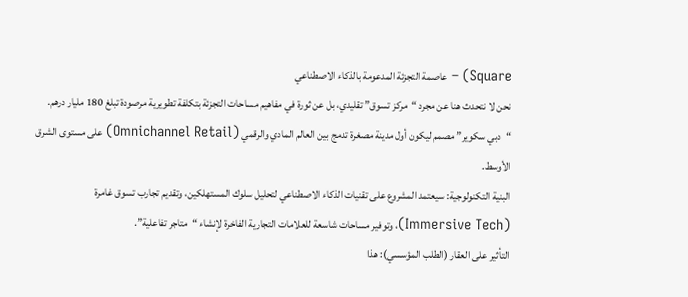Square) – عاصمة التجزئة المدعومة بالذكاء الاصطناعي
نحن لا نتحدث هنا عن مجرد “مركز تسوق” تقليدي، بل عن ثورة في مفاهيم مساحات التجزئة بتكلفة تطويرية مرصودة تبلغ 180 مليار درهم. “دبي سكوير” مصمم ليكون أول مدينة مصغرة تدمج بين العالم المادي والرقمي (Omnichannel Retail) على مستوى الشرق الأوسط.
البنية التكنولوجية: سيعتمد المشروع على تقنيات الذكاء الاصطناعي لتحليل سلوك المستهلكين، وتقديم تجارب تسوق غامرة (Immersive Tech)، وتوفير مساحات شاسعة للعلامات التجارية الفاخرة لإنشاء “متاجر تفاعلية”.
التأثير على العقار (الطلب المؤسسي): هذا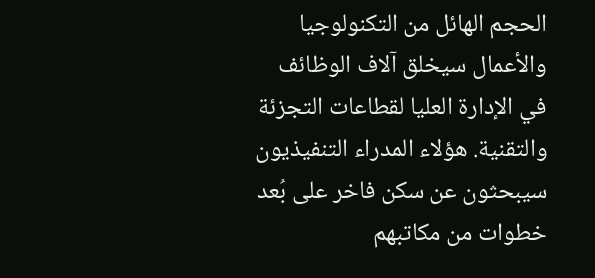الحجم الهائل من التكنولوجيا والأعمال سيخلق آلاف الوظائف في الإدارة العليا لقطاعات التجزئة والتقنية. هؤلاء المدراء التنفيذيون سيبحثون عن سكن فاخر على بُعد خطوات من مكاتبهم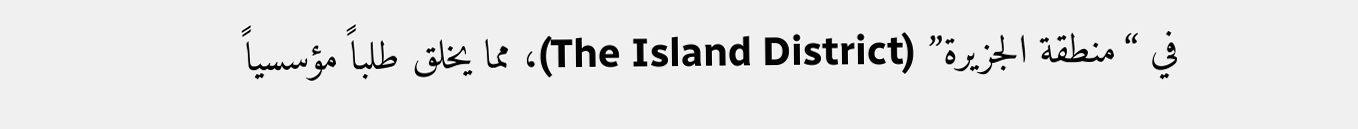في “منطقة الجزيرة” (The Island District)، مما يخلق طلباً مؤسسياً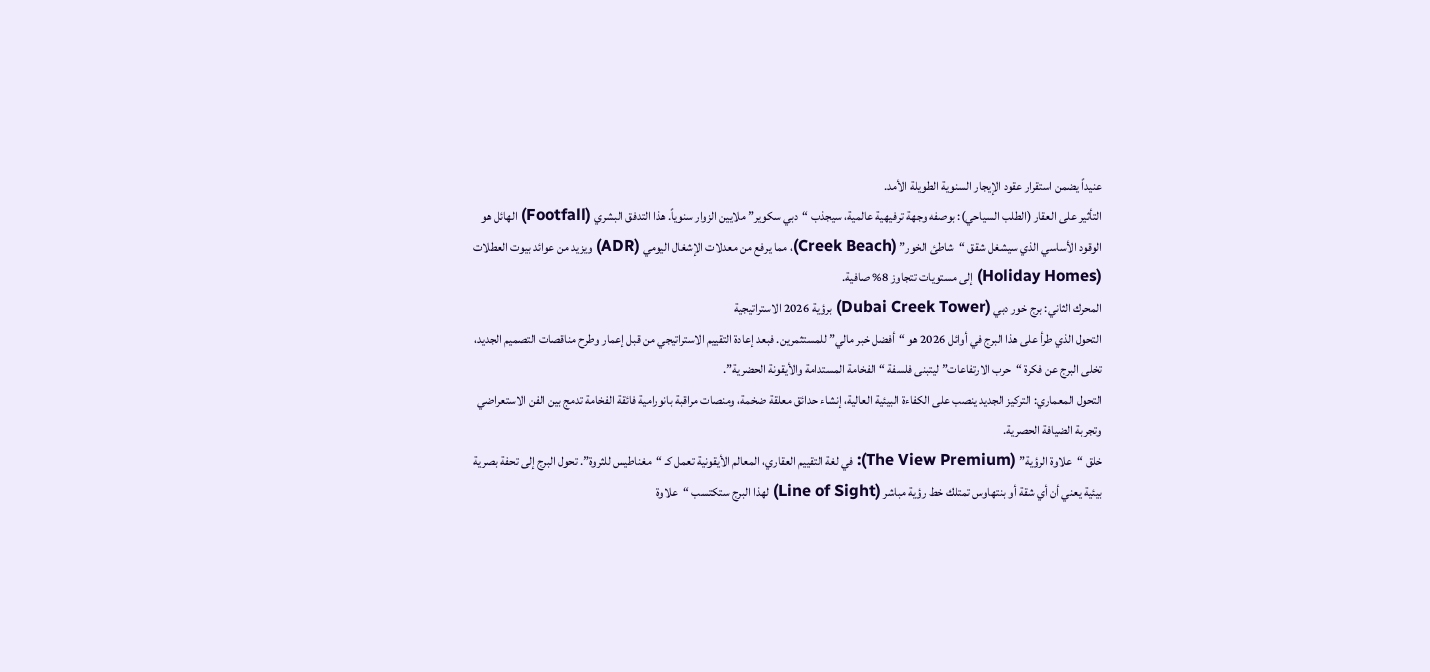عنيداً يضمن استقرار عقود الإيجار السنوية الطويلة الأمد.
التأثير على العقار (الطلب السياحي): بوصفه وجهة ترفيهية عالمية، سيجذب “دبي سكوير” ملايين الزوار سنوياً. هذا التدفق البشري (Footfall) الهائل هو الوقود الأساسي الذي سيشغل شقق “شاطئ الخور” (Creek Beach)، مما يرفع من معدلات الإشغال اليومي (ADR) ويزيد من عوائد بيوت العطلات (Holiday Homes) إلى مستويات تتجاوز 8% صافية.
المحرك الثاني: برج خور دبي (Dubai Creek Tower) برؤية 2026 الاستراتيجية
التحول الذي طرأ على هذا البرج في أوائل 2026 هو “أفضل خبر مالي” للمستثمرين. فبعد إعادة التقييم الاستراتيجي من قبل إعمار وطرح مناقصات التصميم الجديد، تخلى البرج عن فكرة “حرب الارتفاعات” ليتبنى فلسفة “الفخامة المستدامة والأيقونة الحضرية”.
التحول المعماري: التركيز الجديد ينصب على الكفاءة البيئية العالية، إنشاء حدائق معلقة ضخمة، ومنصات مراقبة بانورامية فائقة الفخامة تدمج بين الفن الاستعراضي وتجربة الضيافة الحصرية.
خلق “علاوة الرؤية” (The View Premium): في لغة التقييم العقاري، المعالم الأيقونية تعمل كـ “مغناطيس للثروة”. تحول البرج إلى تحفة بصرية بيئية يعني أن أي شقة أو بنتهاوس تمتلك خط رؤية مباشر (Line of Sight) لهذا البرج ستكتسب “علاوة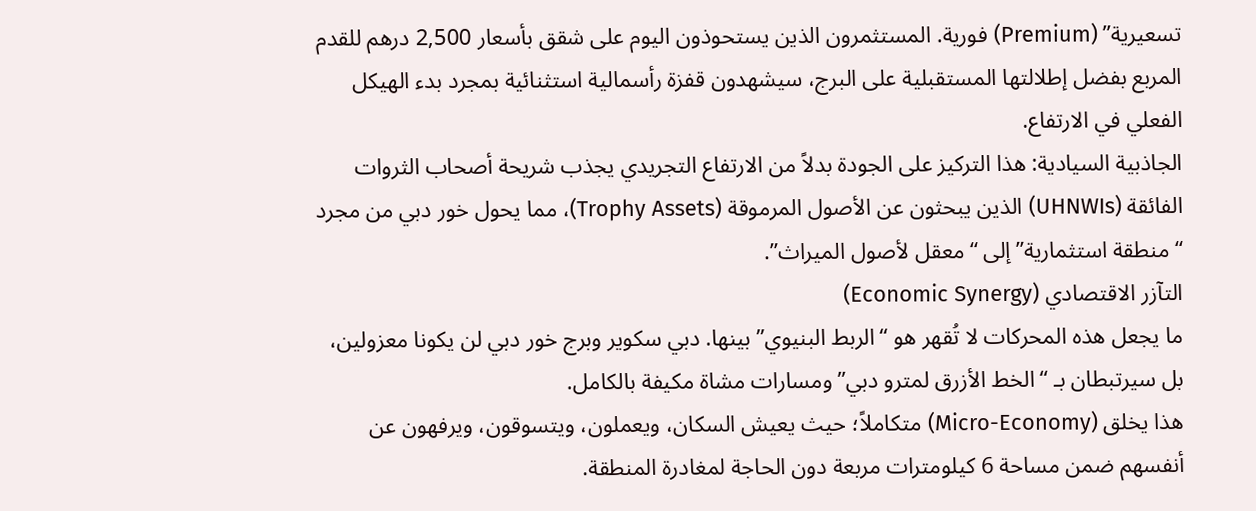تسعيرية” (Premium) فورية. المستثمرون الذين يستحوذون اليوم على شقق بأسعار 2,500 درهم للقدم المربع بفضل إطلالتها المستقبلية على البرج، سيشهدون قفزة رأسمالية استثنائية بمجرد بدء الهيكل الفعلي في الارتفاع.
الجاذبية السيادية: هذا التركيز على الجودة بدلاً من الارتفاع التجريدي يجذب شريحة أصحاب الثروات الفائقة (UHNWIs) الذين يبحثون عن الأصول المرموقة (Trophy Assets)، مما يحول خور دبي من مجرد “منطقة استثمارية” إلى “معقل لأصول الميراث”.
التآزر الاقتصادي (Economic Synergy)
ما يجعل هذه المحركات لا تُقهر هو “الربط البنيوي” بينها. دبي سكوير وبرج خور دبي لن يكونا معزولين، بل سيرتبطان بـ “الخط الأزرق لمترو دبي” ومسارات مشاة مكيفة بالكامل.
هذا يخلق (Micro-Economy) متكاملاً؛ حيث يعيش السكان، ويعملون، ويتسوقون، ويرفهون عن أنفسهم ضمن مساحة 6 كيلومترات مربعة دون الحاجة لمغادرة المنطقة.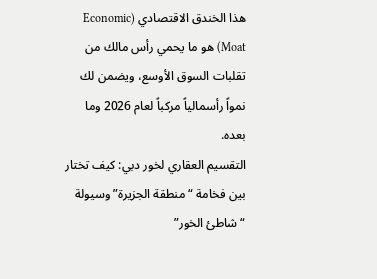هذا الخندق الاقتصادي (Economic Moat) هو ما يحمي رأس مالك من تقلبات السوق الأوسع، ويضمن لك نمواً رأسمالياً مركباً لعام 2026 وما بعده.
التقسيم العقاري لخور دبي: كيف تختار بين فخامة “منطقة الجزيرة” وسيولة “شاطئ الخور”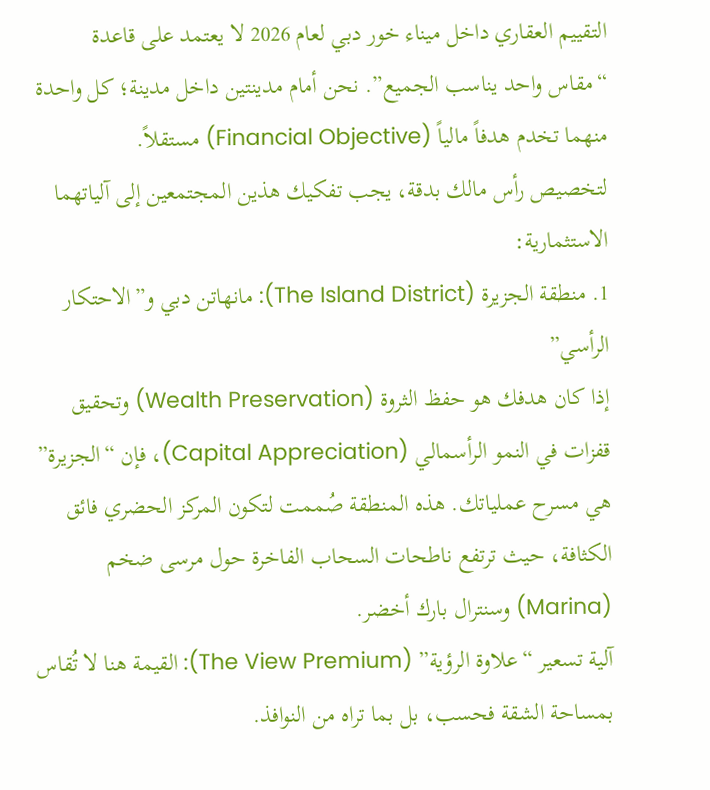التقييم العقاري داخل ميناء خور دبي لعام 2026 لا يعتمد على قاعدة “مقاس واحد يناسب الجميع”. نحن أمام مدينتين داخل مدينة؛ كل واحدة منهما تخدم هدفاً مالياً (Financial Objective) مستقلاً.
لتخصيص رأس مالك بدقة، يجب تفكيك هذين المجتمعين إلى آلياتهما الاستثمارية:
1. منطقة الجزيرة (The Island District): مانهاتن دبي و”الاحتكار الرأسي”
إذا كان هدفك هو حفظ الثروة (Wealth Preservation) وتحقيق قفزات في النمو الرأسمالي (Capital Appreciation)، فإن “الجزيرة” هي مسرح عملياتك. هذه المنطقة صُممت لتكون المركز الحضري فائق الكثافة، حيث ترتفع ناطحات السحاب الفاخرة حول مرسى ضخم (Marina) وسنترال بارك أخضر.
آلية تسعير “علاوة الرؤية” (The View Premium): القيمة هنا لا تُقاس بمساحة الشقة فحسب، بل بما تراه من النوافذ.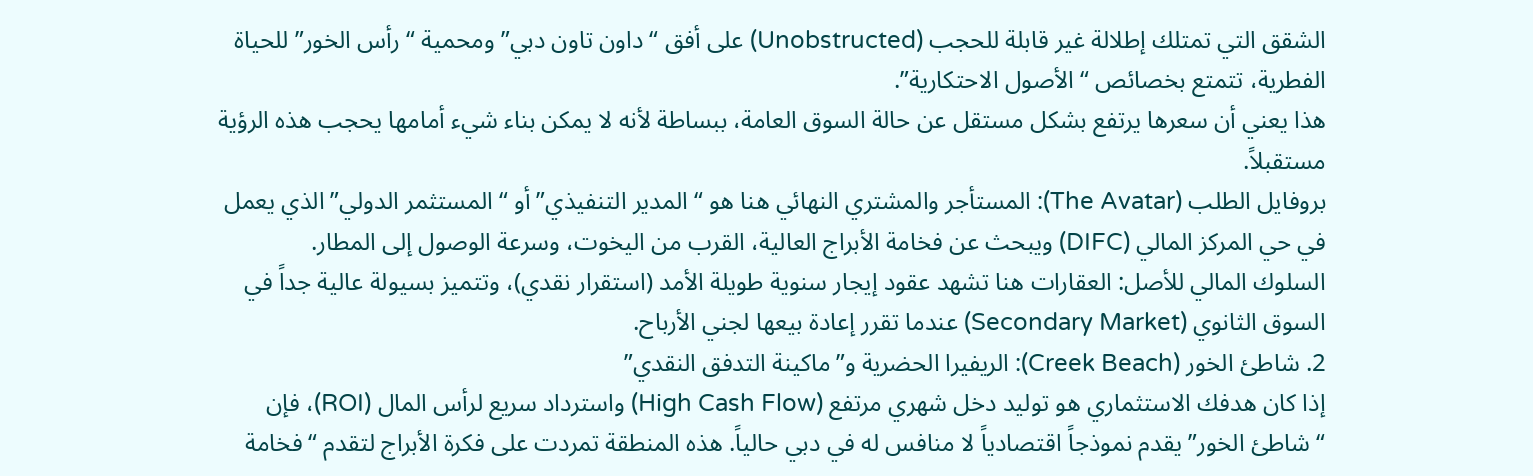الشقق التي تمتلك إطلالة غير قابلة للحجب (Unobstructed) على أفق “داون تاون دبي” ومحمية “رأس الخور” للحياة الفطرية، تتمتع بخصائص “الأصول الاحتكارية”.
هذا يعني أن سعرها يرتفع بشكل مستقل عن حالة السوق العامة، ببساطة لأنه لا يمكن بناء شيء أمامها يحجب هذه الرؤية مستقبلاً.
بروفايل الطلب (The Avatar): المستأجر والمشتري النهائي هنا هو “المدير التنفيذي” أو “المستثمر الدولي” الذي يعمل في حي المركز المالي (DIFC) ويبحث عن فخامة الأبراج العالية، القرب من اليخوت، وسرعة الوصول إلى المطار.
السلوك المالي للأصل: العقارات هنا تشهد عقود إيجار سنوية طويلة الأمد (استقرار نقدي)، وتتميز بسيولة عالية جداً في السوق الثانوي (Secondary Market) عندما تقرر إعادة بيعها لجني الأرباح.
2. شاطئ الخور (Creek Beach): الريفيرا الحضرية و”ماكينة التدفق النقدي”
إذا كان هدفك الاستثماري هو توليد دخل شهري مرتفع (High Cash Flow) واسترداد سريع لرأس المال (ROI)، فإن “شاطئ الخور” يقدم نموذجاً اقتصادياً لا منافس له في دبي حالياً. هذه المنطقة تمردت على فكرة الأبراج لتقدم “فخامة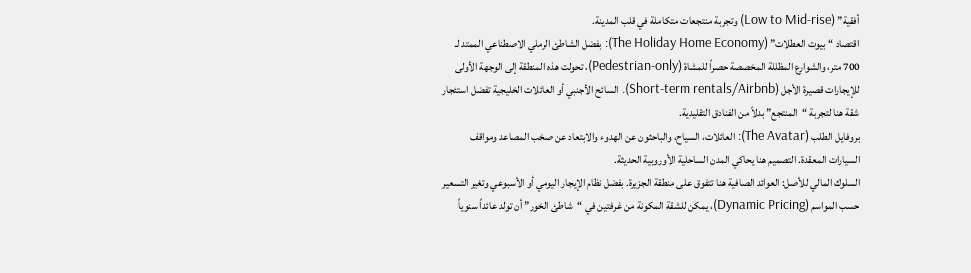أفقية” (Low to Mid-rise) وتجربة منتجعات متكاملة في قلب المدينة.
اقتصاد “بيوت العطلات” (The Holiday Home Economy): بفضل الشاطئ الرملي الاصطناعي الممتد لـ 700 متر، والشوارع المظللة المخصصة حصراً للمشاة (Pedestrian-only)، تحولت هذه المنطقة إلى الوجهة الأولى للإيجارات قصيرة الأجل (Short-term rentals/Airbnb). السائح الأجنبي أو العائلات الخليجية تفضل استئجار شقة هنا لتجربة “المنتجع” بدلاً من الفنادق التقليدية.
بروفايل الطلب (The Avatar): العائلات، السياح، والباحثون عن الهدوء والابتعاد عن صخب المصاعد ومواقف السيارات المعقدة. التصميم هنا يحاكي المدن الساحلية الأوروبية الحديثة.
السلوك المالي للأصل: العوائد الصافية هنا تتفوق على منطقة الجزيرة. بفضل نظام الإيجار اليومي أو الأسبوعي وتغير التسعير حسب المواسم (Dynamic Pricing)، يمكن للشقة المكونة من غرفتين في “شاطئ الخور” أن تولد عائداً سنوياً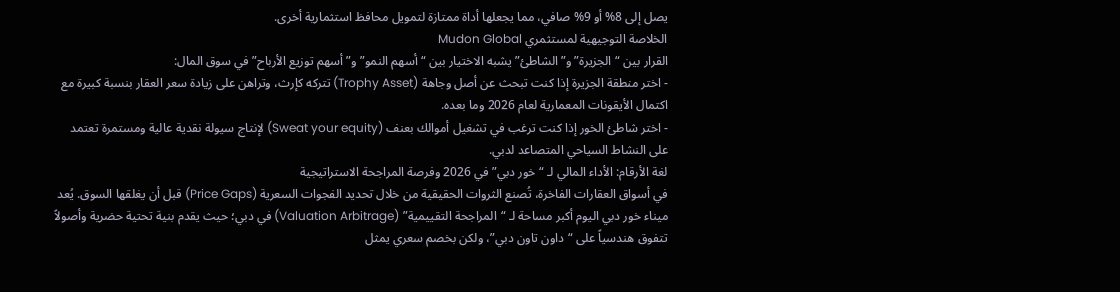يصل إلى 8% أو 9% صافي، مما يجعلها أداة ممتازة لتمويل محافظ استثمارية أخرى.
الخلاصة التوجيهية لمستثمري Mudon Global
القرار بين “الجزيرة” و”الشاطئ” يشبه الاختيار بين “أسهم النمو” و”أسهم توزيع الأرباح” في سوق المال:
- اختر منطقة الجزيرة إذا كنت تبحث عن أصل وجاهة (Trophy Asset) تتركه كإرث، وتراهن على زيادة سعر العقار بنسبة كبيرة مع اكتمال الأيقونات المعمارية لعام 2026 وما بعده.
- اختر شاطئ الخور إذا كنت ترغب في تشغيل أموالك بعنف (Sweat your equity) لإنتاج سيولة نقدية عالية ومستمرة تعتمد على النشاط السياحي المتصاعد لدبي.
لغة الأرقام: الأداء المالي لـ “خور دبي” في 2026 وفرصة المراجحة الاستراتيجية
في أسواق العقارات الفاخرة، تُصنع الثروات الحقيقية من خلال تحديد الفجوات السعرية (Price Gaps) قبل أن يغلقها السوق. يُعد ميناء خور دبي اليوم أكبر مساحة لـ “المراجحة التقييمية” (Valuation Arbitrage) في دبي؛ حيث يقدم بنية تحتية حضرية وأصولاً تتفوق هندسياً على “داون تاون دبي”، ولكن بخصم سعري يمثل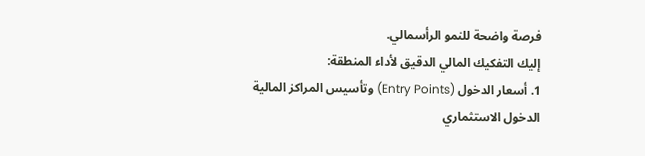فرصة واضحة للنمو الرأسمالي.
إليك التفكيك المالي الدقيق لأداء المنطقة:
1. أسعار الدخول (Entry Points) وتأسيس المراكز المالية
الدخول الاستثماري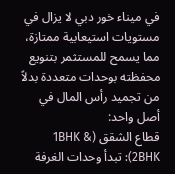في ميناء خور دبي لا يزال في مستويات استيعابية ممتازة، مما يسمح للمستثمر بتنويع محفظته بوحدات متعددة بدلاً من تجميد رأس المال في أصل واحد:
قطاع الشقق (1BHK & 2BHK): تبدأ وحدات الغرفة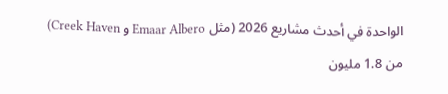الواحدة في أحدث مشاريع 2026 (مثل Emaar Albero و Creek Haven) من 1.8 مليون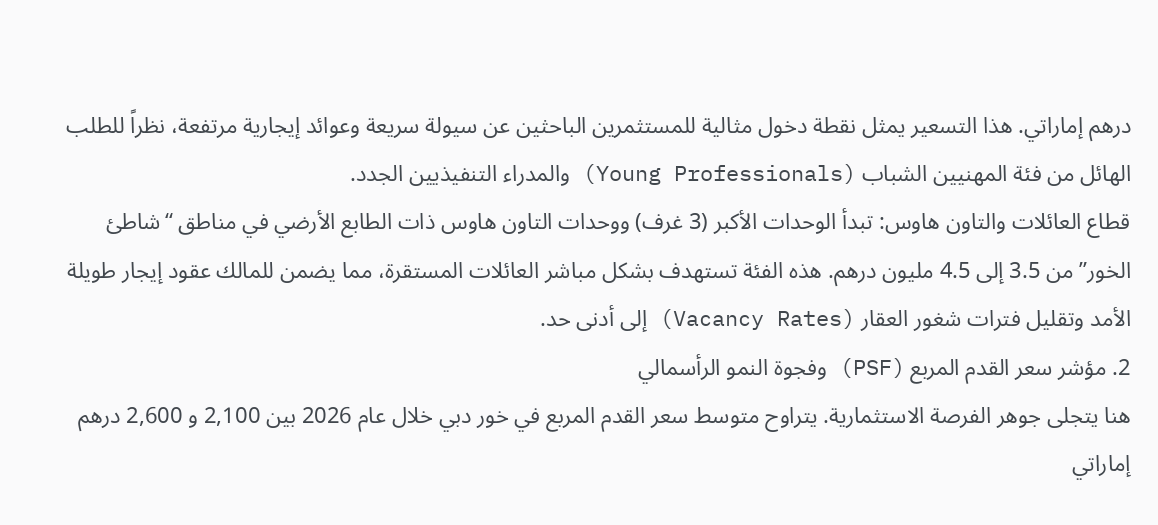درهم إماراتي. هذا التسعير يمثل نقطة دخول مثالية للمستثمرين الباحثين عن سيولة سريعة وعوائد إيجارية مرتفعة، نظراً للطلب الهائل من فئة المهنيين الشباب (Young Professionals) والمدراء التنفيذيين الجدد.
قطاع العائلات والتاون هاوس: تبدأ الوحدات الأكبر (3 غرف) ووحدات التاون هاوس ذات الطابع الأرضي في مناطق “شاطئ الخور” من 3.5 إلى 4.5 مليون درهم. هذه الفئة تستهدف بشكل مباشر العائلات المستقرة، مما يضمن للمالك عقود إيجار طويلة الأمد وتقليل فترات شغور العقار (Vacancy Rates) إلى أدنى حد.
2. مؤشر سعر القدم المربع (PSF) وفجوة النمو الرأسمالي
هنا يتجلى جوهر الفرصة الاستثمارية. يتراوح متوسط سعر القدم المربع في خور دبي خلال عام 2026 بين 2,100 و 2,600 درهم إماراتي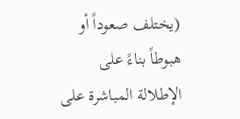(يختلف صعوداً أو هبوطاً بناءً على الإطلالة المباشرة على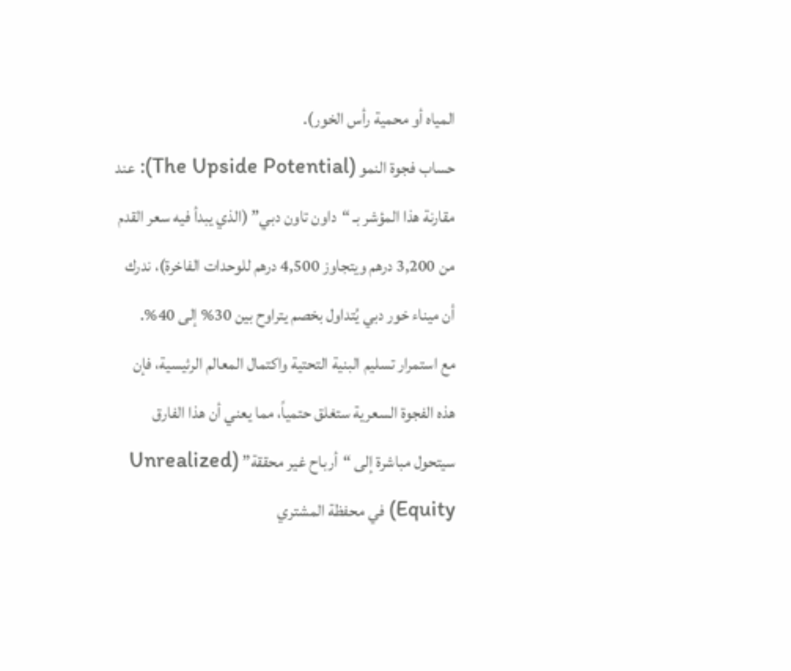المياه أو محمية رأس الخور).
حساب فجوة النمو (The Upside Potential): عند مقارنة هذا المؤشر بـ “داون تاون دبي” (الذي يبدأ فيه سعر القدم من 3,200 درهم ويتجاوز 4,500 درهم للوحدات الفاخرة)، ندرك أن ميناء خور دبي يُتداول بخصم يتراوح بين 30% إلى 40%.
مع استمرار تسليم البنية التحتية واكتمال المعالم الرئيسية، فإن هذه الفجوة السعرية ستغلق حتمياً، مما يعني أن هذا الفارق سيتحول مباشرة إلى “أرباح غير محققة” (Unrealized Equity) في محفظة المشتري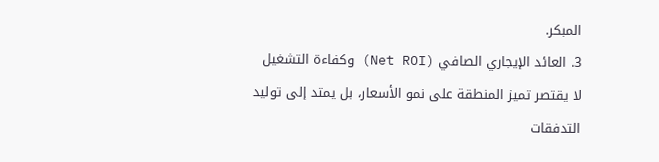المبكر.
3. العائد الإيجاري الصافي (Net ROI) وكفاءة التشغيل
لا يقتصر تميز المنطقة على نمو الأسعار، بل يمتد إلى توليد التدفقات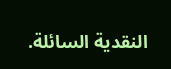النقدية السائلة.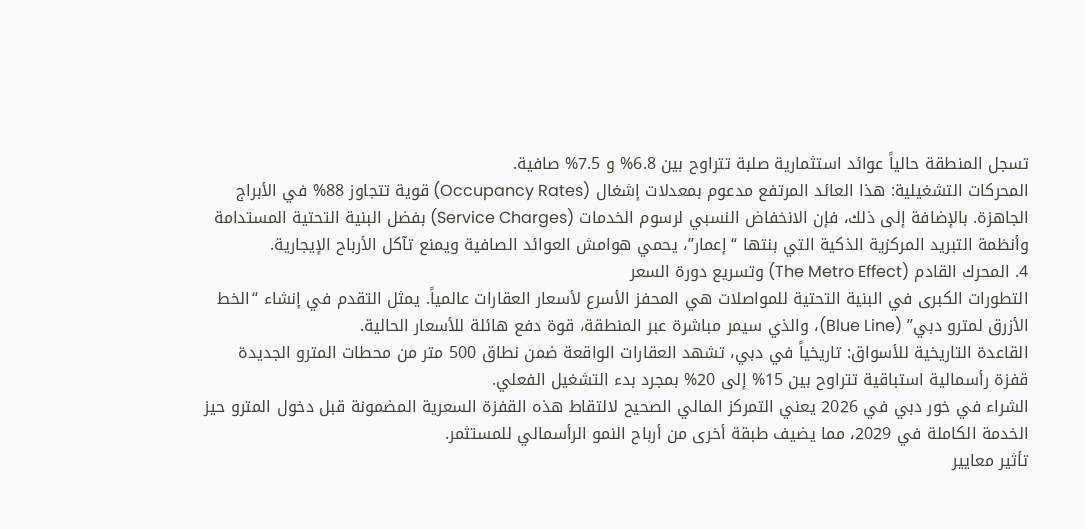تسجل المنطقة حالياً عوائد استثمارية صلبة تتراوح بين 6.8% و 7.5% صافية.
المحركات التشغيلية: هذا العائد المرتفع مدعوم بمعدلات إشغال (Occupancy Rates) قوية تتجاوز 88% في الأبراج الجاهزة. بالإضافة إلى ذلك، فإن الانخفاض النسبي لرسوم الخدمات (Service Charges) بفضل البنية التحتية المستدامة وأنظمة التبريد المركزية الذكية التي بنتها “إعمار”، يحمي هوامش العوائد الصافية ويمنع تآكل الأرباح الإيجارية.
4. المحرك القادم (The Metro Effect) وتسريع دورة السعر
التطورات الكبرى في البنية التحتية للمواصلات هي المحفز الأسرع لأسعار العقارات عالمياً. يمثل التقدم في إنشاء “الخط الأزرق لمترو دبي” (Blue Line)، والذي سيمر مباشرة عبر المنطقة، قوة دفع هائلة للأسعار الحالية.
القاعدة التاريخية للأسواق: تاريخياً في دبي، تشهد العقارات الواقعة ضمن نطاق 500 متر من محطات المترو الجديدة قفزة رأسمالية استباقية تتراوح بين 15% إلى 20% بمجرد بدء التشغيل الفعلي.
الشراء في خور دبي في 2026 يعني التمركز المالي الصحيح لالتقاط هذه القفزة السعرية المضمونة قبل دخول المترو حيز الخدمة الكاملة في 2029، مما يضيف طبقة أخرى من أرباح النمو الرأسمالي للمستثمر.
تأثير معايير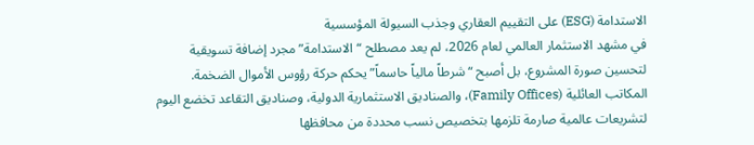الاستدامة (ESG) على التقييم العقاري وجذب السيولة المؤسسية
في مشهد الاستثمار العالمي لعام 2026، لم يعد مصطلح “الاستدامة” مجرد إضافة تسويقية لتحسين صورة المشروع، بل أصبح “شرطاً مالياً حاسماً” يحكم حركة رؤوس الأموال الضخمة.
المكاتب العائلية (Family Offices)، والصناديق الاستثمارية الدولية، وصناديق التقاعد تخضع اليوم لتشريعات عالمية صارمة تلزمها بتخصيص نسب محددة من محافظها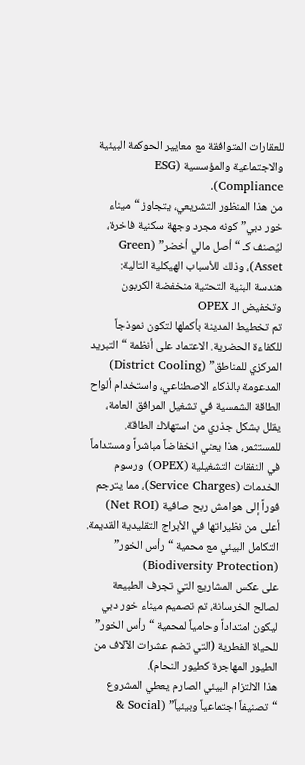للعقارات المتوافقة مع معايير الحوكمة البيئية والاجتماعية والمؤسسية (ESG Compliance).
من هذا المنظور التشريعي، يتجاوز “ميناء خور دبي” كونه مجرد وجهة سكنية فاخرة، ليُصنف كـ “أصل مالي أخضر” (Green Asset)، وذلك للأسباب الهيكلية التالية:
هندسة البنية التحتية منخفضة الكربون وتخفيض الـ OPEX
تم تخطيط المدينة بأكملها لتكون نموذجاً للكفاءة الحضرية. الاعتماد على أنظمة “التبريد المركزي للمناطق” (District Cooling) المدعومة بالذكاء الاصطناعي، واستخدام ألواح الطاقة الشمسية في تشغيل المرافق العامة، يقلل بشكل جذري من استهلاك الطاقة.
للمستثمر، هذا يعني انخفاضاً مباشراً ومستداماً في النفقات التشغيلية (OPEX) ورسوم الخدمات (Service Charges)، مما يترجم فوراً إلى هوامش ربح صافية (Net ROI) أعلى من نظيراتها في الأبراج التقليدية القديمة.
التكامل البيئي مع محمية “رأس الخور” (Biodiversity Protection)
على عكس المشاريع التي تجرف الطبيعة لصالح الخرسانة، تم تصميم ميناء خور دبي ليكون امتداداً وحامياً لمحمية “رأس الخور” للحياة الفطرية (التي تضم عشرات الآلاف من الطيور المهاجرة كطيور النحام).
هذا الالتزام البيئي الصارم يعطي المشروع “تصنيفاً اجتماعياً وبيئياً” (Social &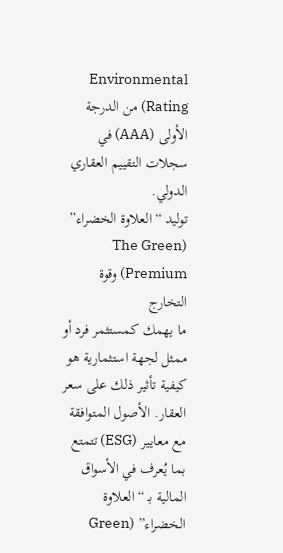Environmental Rating) من الدرجة الأولى (AAA) في سجلات التقييم العقاري الدولي.
توليد “العلاوة الخضراء” (The Green Premium) وقوة التخارج
ما يهمك كمستثمر فرد أو ممثل لجهة استثمارية هو كيفية تأثير ذلك على سعر العقار. الأصول المتوافقة مع معايير (ESG) تتمتع بما يُعرف في الأسواق المالية بـ “العلاوة الخضراء” (Green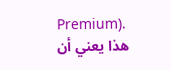Premium).
هذا يعني أن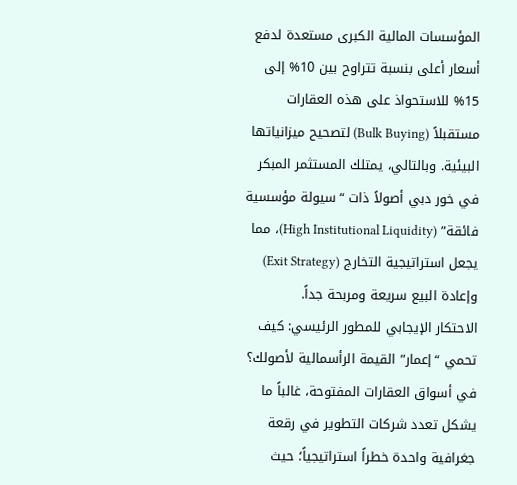المؤسسات المالية الكبرى مستعدة لدفع أسعار أعلى بنسبة تتراوح بين 10% إلى 15% للاستحواذ على هذه العقارات مستقبلاً (Bulk Buying) لتصحيح ميزانياتها البيئية. وبالتالي، يمتلك المستثمر المبكر في خور دبي أصولاً ذات “سيولة مؤسسية فائقة” (High Institutional Liquidity)، مما يجعل استراتيجية التخارج (Exit Strategy) وإعادة البيع سريعة ومربحة جداً.
الاحتكار الإيجابي للمطور الرئيسي: كيف تحمي “إعمار” القيمة الرأسمالية لأصولك؟
في أسواق العقارات المفتوحة، غالباً ما يشكل تعدد شركات التطوير في رقعة جغرافية واحدة خطراً استراتيجياً؛ حيث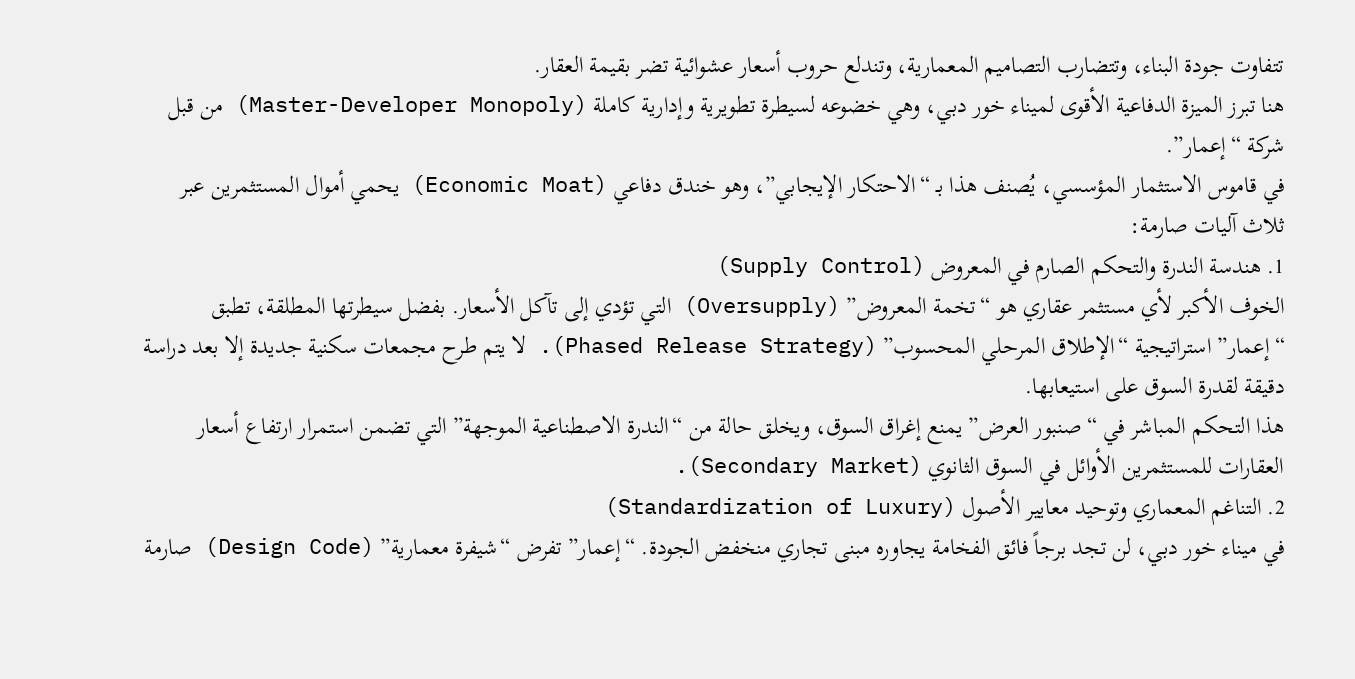تتفاوت جودة البناء، وتتضارب التصاميم المعمارية، وتندلع حروب أسعار عشوائية تضر بقيمة العقار.
هنا تبرز الميزة الدفاعية الأقوى لميناء خور دبي، وهي خضوعه لسيطرة تطويرية وإدارية كاملة (Master-Developer Monopoly) من قبل شركة “إعمار”.
في قاموس الاستثمار المؤسسي، يُصنف هذا بـ “الاحتكار الإيجابي”، وهو خندق دفاعي (Economic Moat) يحمي أموال المستثمرين عبر ثلاث آليات صارمة:
1. هندسة الندرة والتحكم الصارم في المعروض (Supply Control)
الخوف الأكبر لأي مستثمر عقاري هو “تخمة المعروض” (Oversupply) التي تؤدي إلى تآكل الأسعار. بفضل سيطرتها المطلقة، تطبق “إعمار” استراتيجية “الإطلاق المرحلي المحسوب” (Phased Release Strategy). لا يتم طرح مجمعات سكنية جديدة إلا بعد دراسة دقيقة لقدرة السوق على استيعابها.
هذا التحكم المباشر في “صنبور العرض” يمنع إغراق السوق، ويخلق حالة من “الندرة الاصطناعية الموجهة” التي تضمن استمرار ارتفاع أسعار العقارات للمستثمرين الأوائل في السوق الثانوي (Secondary Market).
2. التناغم المعماري وتوحيد معايير الأصول (Standardization of Luxury)
في ميناء خور دبي، لن تجد برجاً فائق الفخامة يجاوره مبنى تجاري منخفض الجودة. “إعمار” تفرض “شيفرة معمارية” (Design Code) صارمة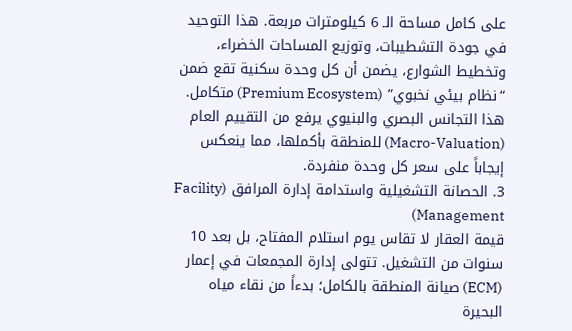على كامل مساحة الـ 6 كيلومترات مربعة. هذا التوحيد في جودة التشطيبات، وتوزيع المساحات الخضراء، وتخطيط الشوارع، يضمن أن كل وحدة سكنية تقع ضمن “نظام بيئي نخبوي” (Premium Ecosystem) متكامل.
هذا التجانس البصري والبنيوي يرفع من التقييم العام (Macro-Valuation) للمنطقة بأكملها، مما ينعكس إيجاباً على سعر كل وحدة منفردة.
3. الحصانة التشغيلية واستدامة إدارة المرافق (Facility Management)
قيمة العقار لا تقاس يوم استلام المفتاح، بل بعد 10 سنوات من التشغيل. تتولى إدارة المجمعات في إعمار (ECM) صيانة المنطقة بالكامل؛ بدءاً من نقاء مياه البحيرة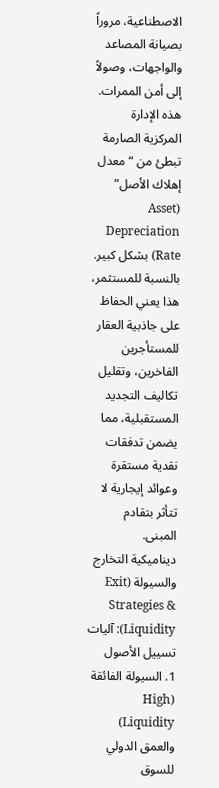الاصطناعية، مروراً بصيانة المصاعد والواجهات، وصولاً إلى أمن الممرات.
هذه الإدارة المركزية الصارمة تبطئ من “معدل إهلاك الأصل” (Asset Depreciation Rate) بشكل كبير. بالنسبة للمستثمر، هذا يعني الحفاظ على جاذبية العقار للمستأجرين الفاخرين، وتقليل تكاليف التجديد المستقبلية، مما يضمن تدفقات نقدية مستقرة وعوائد إيجارية لا تتأثر بتقادم المبنى.
ديناميكية التخارج والسيولة (Exit Strategies & Liquidity): آليات تسييل الأصول
1. السيولة الفائقة (High Liquidity) والعمق الدولي للسوق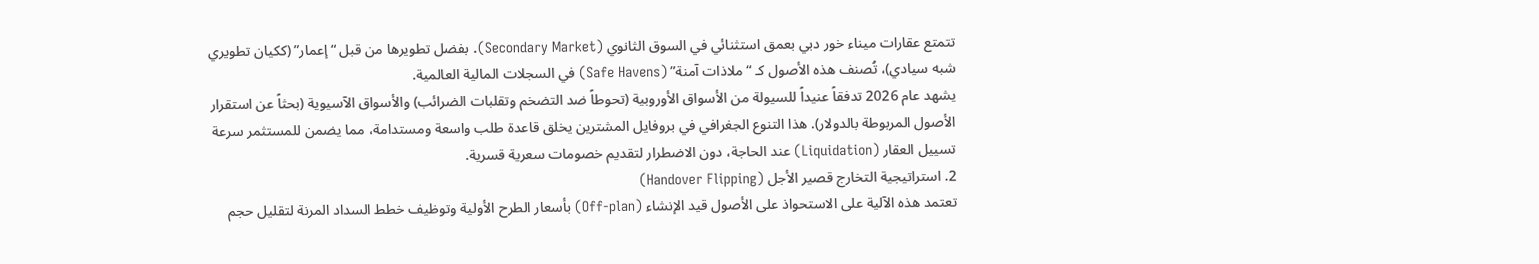تتمتع عقارات ميناء خور دبي بعمق استثنائي في السوق الثانوي (Secondary Market). بفضل تطويرها من قبل “إعمار” (ككيان تطويري شبه سيادي)، تُصنف هذه الأصول كـ “ملاذات آمنة” (Safe Havens) في السجلات المالية العالمية.
يشهد عام 2026 تدفقاً عنيداً للسيولة من الأسواق الأوروبية (تحوطاً ضد التضخم وتقلبات الضرائب) والأسواق الآسيوية (بحثاً عن استقرار الأصول المربوطة بالدولار). هذا التنوع الجغرافي في بروفايل المشترين يخلق قاعدة طلب واسعة ومستدامة، مما يضمن للمستثمر سرعة تسييل العقار (Liquidation) عند الحاجة، دون الاضطرار لتقديم خصومات سعرية قسرية.
2. استراتيجية التخارج قصير الأجل (Handover Flipping)
تعتمد هذه الآلية على الاستحواذ على الأصول قيد الإنشاء (Off-plan) بأسعار الطرح الأولية وتوظيف خطط السداد المرنة لتقليل حجم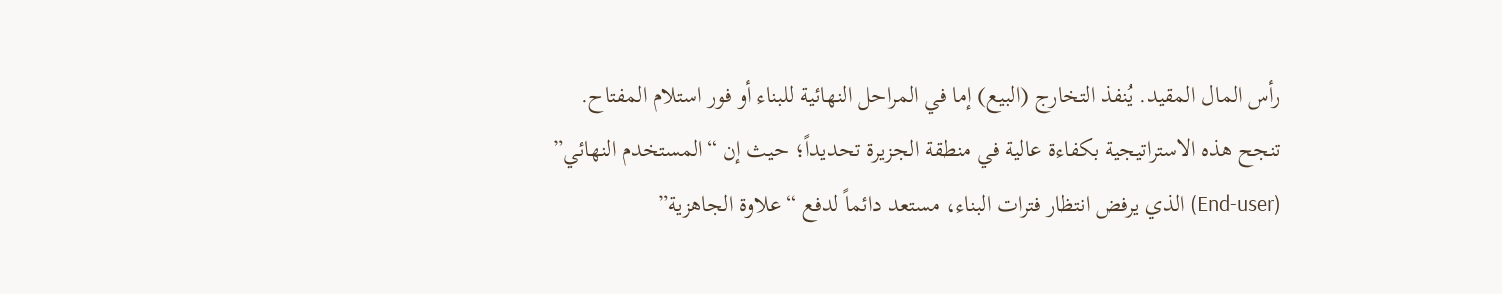رأس المال المقيد. يُنفذ التخارج (البيع) إما في المراحل النهائية للبناء أو فور استلام المفتاح.
تنجح هذه الاستراتيجية بكفاءة عالية في منطقة الجزيرة تحديداً؛ حيث إن “المستخدم النهائي” (End-user) الذي يرفض انتظار فترات البناء، مستعد دائماً لدفع “علاوة الجاهزية”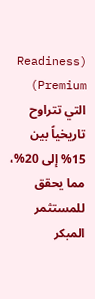(Readiness Premium) التي تتراوح تاريخياً بين 15% إلى 20%، مما يحقق للمستثمر المبكر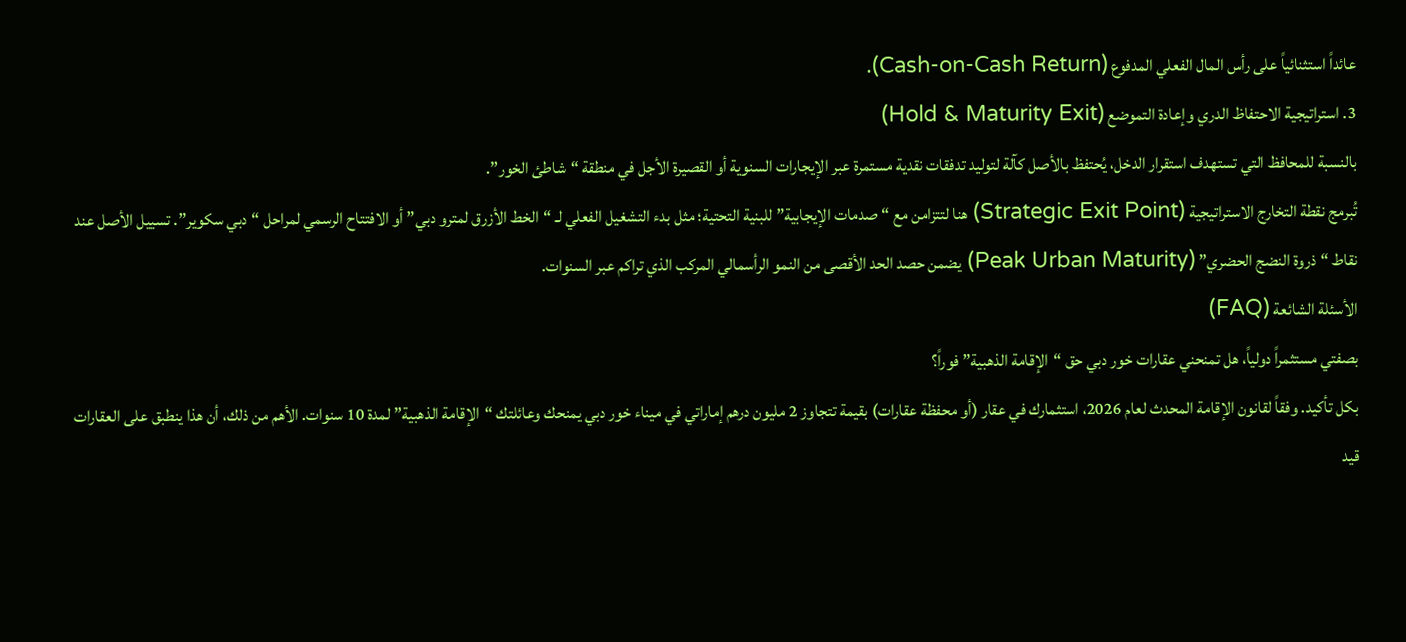عائداً استثنائياً على رأس المال الفعلي المدفوع (Cash-on-Cash Return).
3. استراتيجية الاحتفاظ الدري وإعادة التموضع (Hold & Maturity Exit)
بالنسبة للمحافظ التي تستهدف استقرار الدخل، يُحتفظ بالأصل كآلة لتوليد تدفقات نقدية مستمرة عبر الإيجارات السنوية أو القصيرة الأجل في منطقة “شاطئ الخور”.
تُبرمج نقطة التخارج الاستراتيجية (Strategic Exit Point) هنا لتتزامن مع “صدمات الإيجابية” للبنية التحتية؛ مثل بدء التشغيل الفعلي لـ “الخط الأزرق لمترو دبي” أو الافتتاح الرسمي لمراحل “دبي سكوير”. تسييل الأصل عند نقاط “ذروة النضج الحضري” (Peak Urban Maturity) يضمن حصد الحد الأقصى من النمو الرأسمالي المركب الذي تراكم عبر السنوات.
الأسئلة الشائعة (FAQ)
بصفتي مستثمراً دولياً، هل تمنحني عقارات خور دبي حق “الإقامة الذهبية” فوراً؟
بكل تأكيد. وفقاً لقانون الإقامة المحدث لعام 2026، استثمارك في عقار (أو محفظة عقارات) بقيمة تتجاوز 2 مليون درهم إماراتي في ميناء خور دبي يمنحك وعائلتك “الإقامة الذهبية” لمدة 10 سنوات. الأهم من ذلك، أن هذا ينطبق على العقارات قيد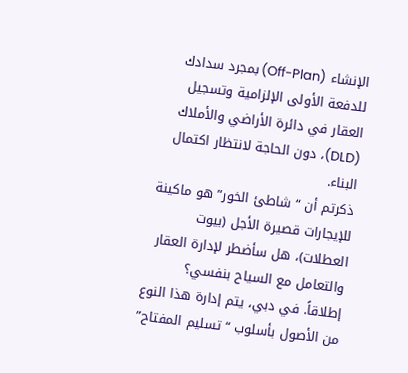الإنشاء (Off-Plan) بمجرد سدادك للدفعة الأولى الإلزامية وتسجيل العقار في دائرة الأراضي والأملاك (DLD)، دون الحاجة لانتظار اكتمال البناء.
ذكرتم أن “شاطئ الخور” هو ماكينة للإيجارات قصيرة الأجل (بيوت العطلات)، هل سأضطر لإدارة العقار والتعامل مع السياح بنفسي؟
إطلاقاً. في دبي، يتم إدارة هذا النوع من الأصول بأسلوب “تسليم المفتاح”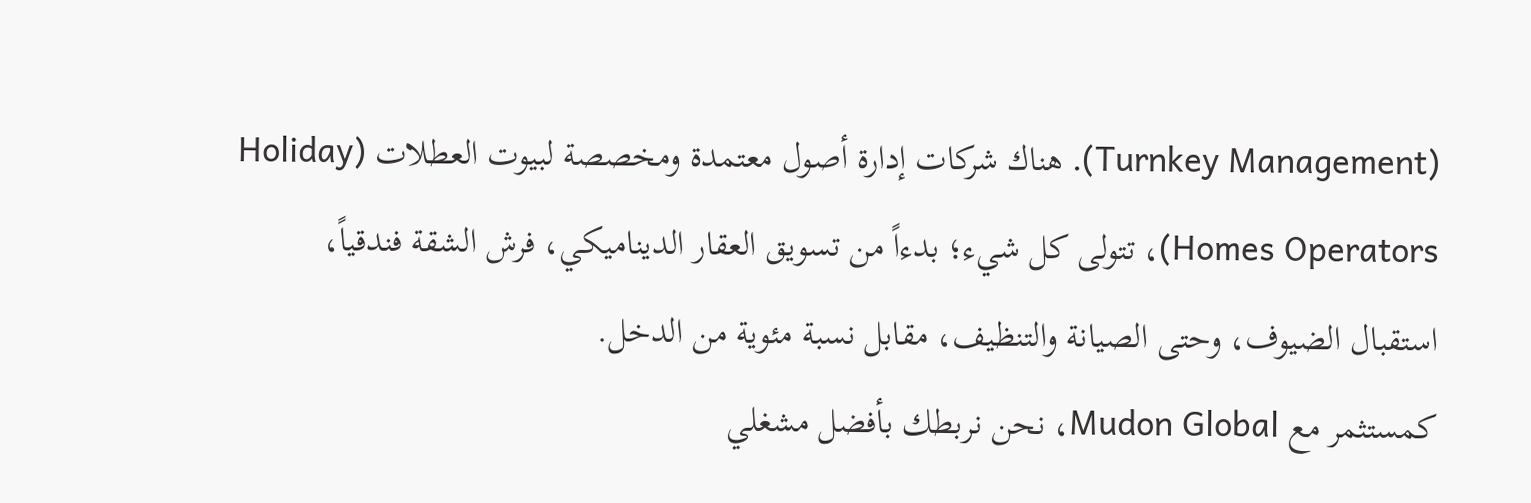(Turnkey Management). هناك شركات إدارة أصول معتمدة ومخصصة لبيوت العطلات (Holiday Homes Operators)، تتولى كل شيء؛ بدءاً من تسويق العقار الديناميكي، فرش الشقة فندقياً، استقبال الضيوف، وحتى الصيانة والتنظيف، مقابل نسبة مئوية من الدخل.
كمستثمر مع Mudon Global، نحن نربطك بأفضل مشغلي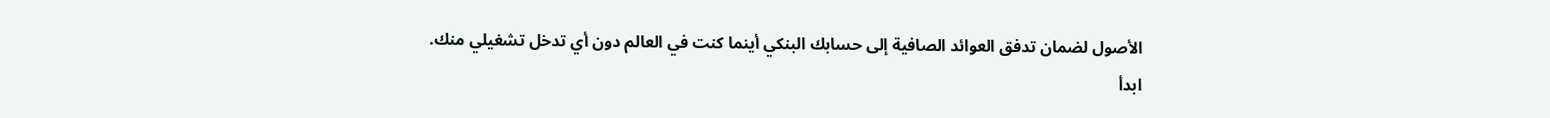الأصول لضمان تدفق العوائد الصافية إلى حسابك البنكي أينما كنت في العالم دون أي تدخل تشغيلي منك.
ابدأ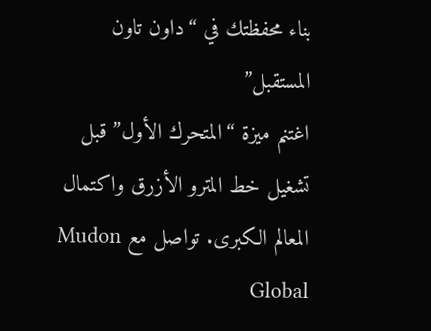بناء محفظتك في “داون تاون المستقبل”
اغتنم ميزة “المتحرك الأول” قبل تشغيل خط المترو الأزرق واكتمال المعالم الكبرى. تواصل مع Mudon Global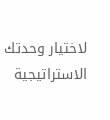لاختيار وحدتك الاستراتيجية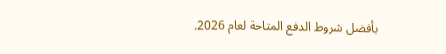بأفضل شروط الدفع المتاحة لعام 2026.